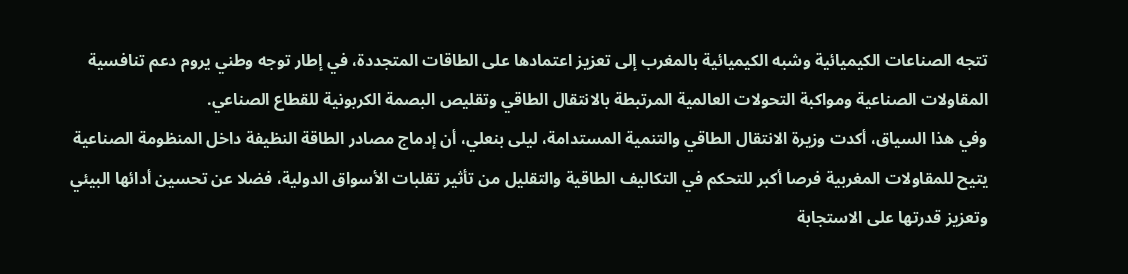تتجه الصناعات الكيميائية وشبه الكيميائية بالمغرب إلى تعزيز اعتمادها على الطاقات المتجددة، في إطار توجه وطني يروم دعم تنافسية المقاولات الصناعية ومواكبة التحولات العالمية المرتبطة بالانتقال الطاقي وتقليص البصمة الكربونية للقطاع الصناعي.
وفي هذا السياق، أكدت وزيرة الانتقال الطاقي والتنمية المستدامة، ليلى بنعلي، أن إدماج مصادر الطاقة النظيفة داخل المنظومة الصناعية يتيح للمقاولات المغربية فرصا أكبر للتحكم في التكاليف الطاقية والتقليل من تأثير تقلبات الأسواق الدولية، فضلا عن تحسين أدائها البيئي وتعزيز قدرتها على الاستجابة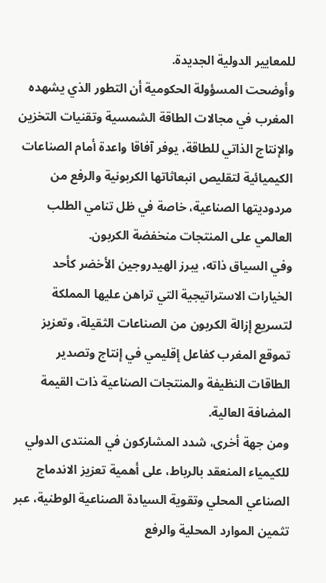للمعايير الدولية الجديدة.
وأوضحت المسؤولة الحكومية أن التطور الذي يشهده المغرب في مجالات الطاقة الشمسية وتقنيات التخزين والإنتاج الذاتي للطاقة، يوفر آفاقا واعدة أمام الصناعات الكيميائية لتقليص انبعاثاتها الكربونية والرفع من مردوديتها الصناعية، خاصة في ظل تنامي الطلب العالمي على المنتجات منخفضة الكربون.
وفي السياق ذاته، يبرز الهيدروجين الأخضر كأحد الخيارات الاستراتيجية التي تراهن عليها المملكة لتسريع إزالة الكربون من الصناعات الثقيلة، وتعزيز تموقع المغرب كفاعل إقليمي في إنتاج وتصدير الطاقات النظيفة والمنتجات الصناعية ذات القيمة المضافة العالية.
ومن جهة أخرى، شدد المشاركون في المنتدى الدولي للكيمياء المنعقد بالرباط، على أهمية تعزيز الاندماج الصناعي المحلي وتقوية السيادة الصناعية الوطنية، عبر تثمين الموارد المحلية والرفع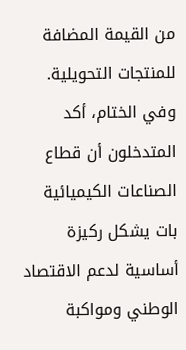من القيمة المضافة للمنتجات التحويلية.
وفي الختام، أكد المتدخلون أن قطاع الصناعات الكيميائية بات يشكل ركيزة أساسية لدعم الاقتصاد الوطني ومواكبة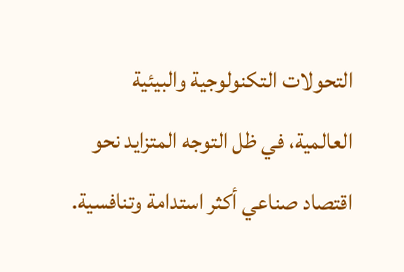التحولات التكنولوجية والبيئية العالمية، في ظل التوجه المتزايد نحو اقتصاد صناعي أكثر استدامة وتنافسية.